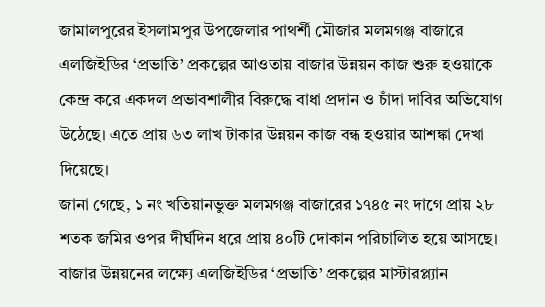জামালপুরের ইসলামপুর উপজেলার পাথর্শী মৌজার মলমগঞ্জ বাজারে এলজিইডির ‘প্রভাতি’ প্রকল্পের আওতায় বাজার উন্নয়ন কাজ শুরু হওয়াকে কেন্দ্র করে একদল প্রভাবশালীর বিরুদ্ধে বাধা প্রদান ও চাঁদা দাবির অভিযোগ উঠেছে। এতে প্রায় ৬৩ লাখ টাকার উন্নয়ন কাজ বন্ধ হওয়ার আশঙ্কা দেখা দিয়েছে।
জানা গেছে, ১ নং খতিয়ানভুক্ত মলমগঞ্জ বাজারের ১৭৪৫ নং দাগে প্রায় ২৮ শতক জমির ওপর দীর্ঘদিন ধরে প্রায় ৪০টি দোকান পরিচালিত হয়ে আসছে। বাজার উন্নয়নের লক্ষ্যে এলজিইডির ‘প্রভাতি’ প্রকল্পের মাস্টারপ্ল্যান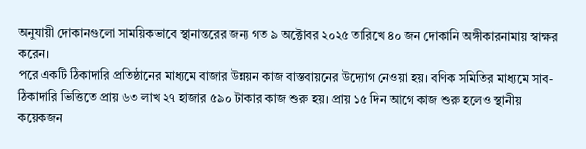অনুযায়ী দোকানগুলো সাময়িকভাবে স্থানান্তরের জন্য গত ৯ অক্টোবর ২০২৫ তারিখে ৪০ জন দোকানি অঙ্গীকারনামায় স্বাক্ষর করেন।
পরে একটি ঠিকাদারি প্রতিষ্ঠানের মাধ্যমে বাজার উন্নয়ন কাজ বাস্তবায়নের উদ্যোগ নেওয়া হয়। বণিক সমিতির মাধ্যমে সাব-ঠিকাদারি ভিত্তিতে প্রায় ৬৩ লাখ ২৭ হাজার ৫৯০ টাকার কাজ শুরু হয়। প্রায় ১৫ দিন আগে কাজ শুরু হলেও স্থানীয় কয়েকজন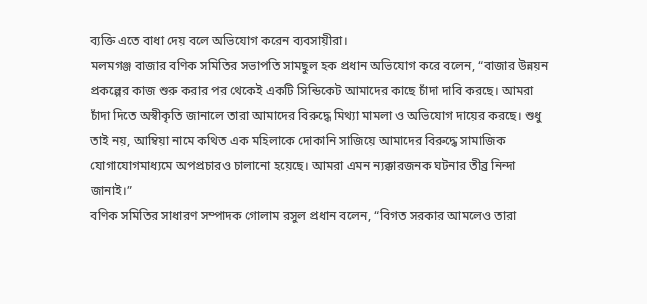ব্যক্তি এতে বাধা দেয় বলে অভিযোগ করেন ব্যবসায়ীরা।
মলমগঞ্জ বাজার বণিক সমিতির সভাপতি সামছুল হক প্রধান অভিযোগ করে বলেন, “বাজার উন্নয়ন প্রকল্পের কাজ শুরু করার পর থেকেই একটি সিন্ডিকেট আমাদের কাছে চাঁদা দাবি করছে। আমরা চাঁদা দিতে অস্বীকৃতি জানালে তারা আমাদের বিরুদ্ধে মিথ্যা মামলা ও অভিযোগ দায়ের করছে। শুধু তাই নয়, আম্বিয়া নামে কথিত এক মহিলাকে দোকানি সাজিয়ে আমাদের বিরুদ্ধে সামাজিক যোগাযোগমাধ্যমে অপপ্রচারও চালানো হয়েছে। আমরা এমন ন্যক্কারজনক ঘটনার তীব্র নিন্দা জানাই।”
বণিক সমিতির সাধারণ সম্পাদক গোলাম রসুল প্রধান বলেন, “বিগত সরকার আমলেও তারা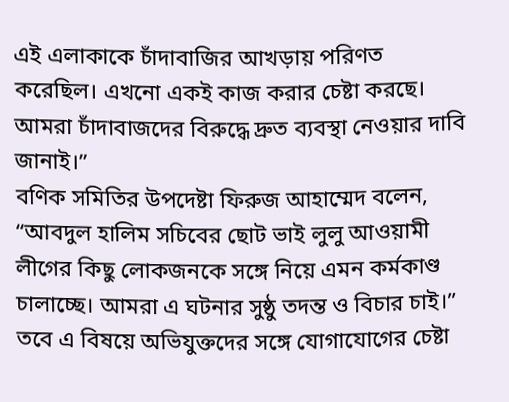এই এলাকাকে চাঁদাবাজির আখড়ায় পরিণত করেছিল। এখনো একই কাজ করার চেষ্টা করছে। আমরা চাঁদাবাজদের বিরুদ্ধে দ্রুত ব্যবস্থা নেওয়ার দাবি জানাই।”
বণিক সমিতির উপদেষ্টা ফিরুজ আহাম্মেদ বলেন, “আবদুল হালিম সচিবের ছোট ভাই লুলু আওয়ামী লীগের কিছু লোকজনকে সঙ্গে নিয়ে এমন কর্মকাণ্ড চালাচ্ছে। আমরা এ ঘটনার সুষ্ঠু তদন্ত ও বিচার চাই।”
তবে এ বিষয়ে অভিযুক্তদের সঙ্গে যোগাযোগের চেষ্টা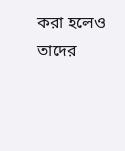করা হলেও তাদের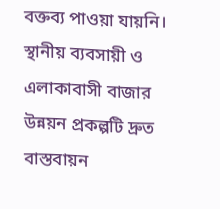বক্তব্য পাওয়া যায়নি।
স্থানীয় ব্যবসায়ী ও এলাকাবাসী বাজার উন্নয়ন প্রকল্পটি দ্রুত বাস্তবায়ন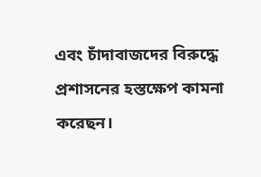এবং চাঁদাবাজদের বিরুদ্ধে প্রশাসনের হস্তক্ষেপ কামনা করেছন।